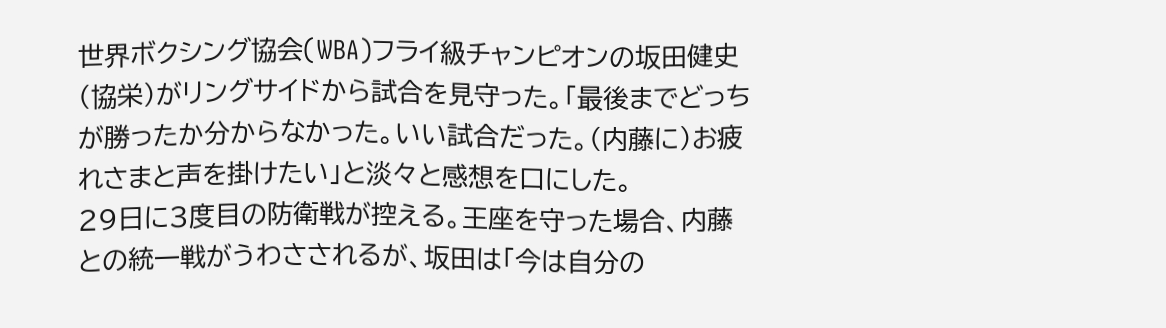世界ボクシング協会(WBA)フライ級チャンピオンの坂田健史(協栄)がリングサイドから試合を見守った。「最後までどっちが勝ったか分からなかった。いい試合だった。(内藤に)お疲れさまと声を掛けたい」と淡々と感想を口にした。
29日に3度目の防衛戦が控える。王座を守った場合、内藤との統一戦がうわさされるが、坂田は「今は自分の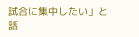試合に集中したい」と話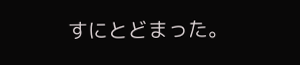すにとどまった。